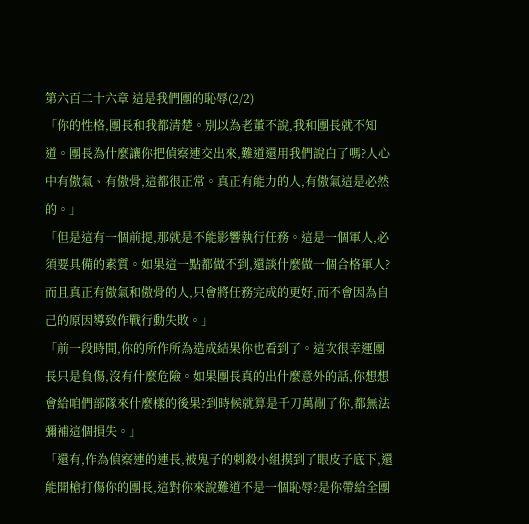第六百二十六章 這是我們團的恥辱(2/2)
「你的性格,團長和我都清楚。別以為老董不說,我和團長就不知道。團長為什麼讓你把偵察連交出來,難道還用我們說白了嗎?人心中有傲氣、有傲骨,這都很正常。真正有能力的人,有傲氣這是必然的。」
「但是這有一個前提,那就是不能影響執行任務。這是一個軍人,必須要具備的素質。如果這一點都做不到,還談什麼做一個合格軍人?而且真正有傲氣和傲骨的人,只會將任務完成的更好,而不會因為自己的原因導致作戰行動失敗。」
「前一段時間,你的所作所為造成結果你也看到了。這次很幸運團長只是負傷,沒有什麼危險。如果團長真的出什麼意外的話,你想想會給咱們部隊來什麼樣的後果?到時候就算是千刀萬剮了你,都無法彌補這個損失。」
「還有,作為偵察連的連長,被鬼子的刺殺小組摸到了眼皮子底下,還能開槍打傷你的團長,這對你來說難道不是一個恥辱?是你帶給全團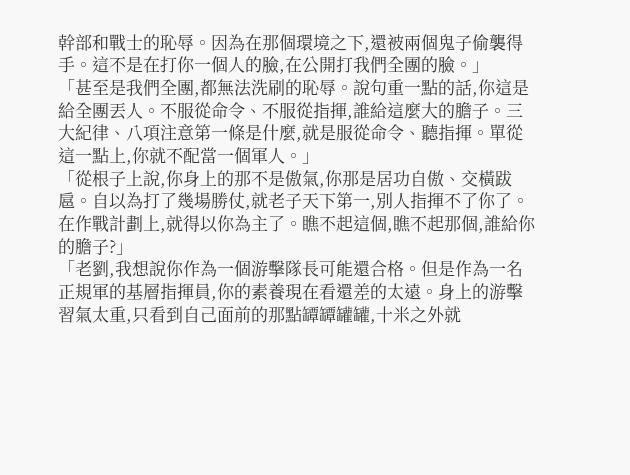幹部和戰士的恥辱。因為在那個環境之下,還被兩個鬼子偷襲得手。這不是在打你一個人的臉,在公開打我們全團的臉。」
「甚至是我們全團,都無法洗刷的恥辱。說句重一點的話,你這是給全團丟人。不服從命令、不服從指揮,誰給這麼大的膽子。三大紀律、八項注意第一條是什麼,就是服從命令、聽指揮。單從這一點上,你就不配當一個軍人。」
「從根子上說,你身上的那不是傲氣,你那是居功自傲、交橫跋扈。自以為打了幾場勝仗,就老子天下第一,別人指揮不了你了。在作戰計劃上,就得以你為主了。瞧不起這個,瞧不起那個,誰給你的膽子?」
「老劉,我想說你作為一個游擊隊長可能還合格。但是作為一名正規軍的基層指揮員,你的素養現在看還差的太遠。身上的游擊習氣太重,只看到自己面前的那點罈罈罐罐,十米之外就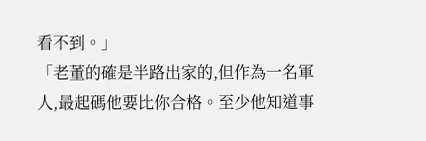看不到。」
「老董的確是半路出家的,但作為一名軍人,最起碼他要比你合格。至少他知道事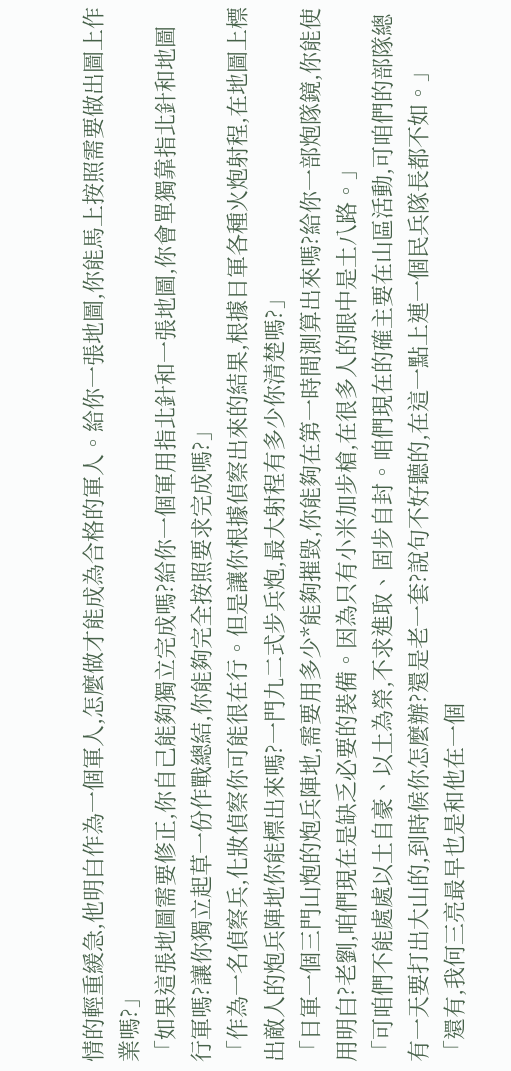情的輕重緩急,他明白作為一個軍人,怎麼做才能成為合格的軍人。給你一張地圖,你能馬上按照需要做出圖上作業嗎?」
「如果這張地圖需要修正,你自己能夠獨立完成嗎?給你一個軍用指北針和一張地圖,你會單獨靠指北針和地圖行軍嗎?讓你獨立起草一份作戰總結,你能夠完全按照要求完成嗎?」
「作為一名偵察兵,化妝偵察你可能很在行。但是讓你根據偵察出來的結果,根據日軍各種火炮射程,在地圖上標出敵人的炮兵陣地你能標出來嗎?一門九二式步兵炮,最大射程有多少你清楚嗎?」
「日軍一個三門山炮的炮兵陣地,需要用多少*能夠摧毀,你能夠在第一時間測算出來嗎?給你一部炮隊鏡,你能使用明白?老劉,咱們現在是缺乏必要的裝備。因為只有小米加步槍,在很多人的眼中是土八路。」
「可咱們不能處處以土自豪、以土為榮,不求進取、固步自封。咱們現在的確主要在山區活動,可咱們的部隊總有一天要打出大山的,到時候你怎麼辦?還是老一套?說句不好聽的,在這一點上連一個民兵隊長都不如。」
「還有,我何三亮最早也是和他在一個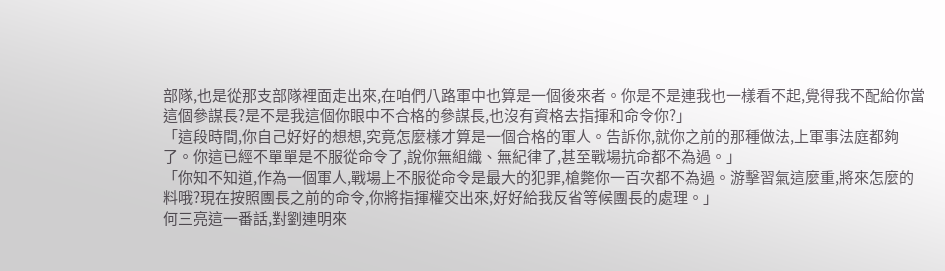部隊,也是從那支部隊裡面走出來,在咱們八路軍中也算是一個後來者。你是不是連我也一樣看不起,覺得我不配給你當這個參謀長?是不是我這個你眼中不合格的參謀長,也沒有資格去指揮和命令你?」
「這段時間,你自己好好的想想,究竟怎麼樣才算是一個合格的軍人。告訴你,就你之前的那種做法,上軍事法庭都夠了。你這已經不單單是不服從命令了,說你無組織、無紀律了,甚至戰場抗命都不為過。」
「你知不知道,作為一個軍人,戰場上不服從命令是最大的犯罪,槍斃你一百次都不為過。游擊習氣這麼重,將來怎麼的料哦?現在按照團長之前的命令,你將指揮權交出來,好好給我反省等候團長的處理。」
何三亮這一番話,對劉連明來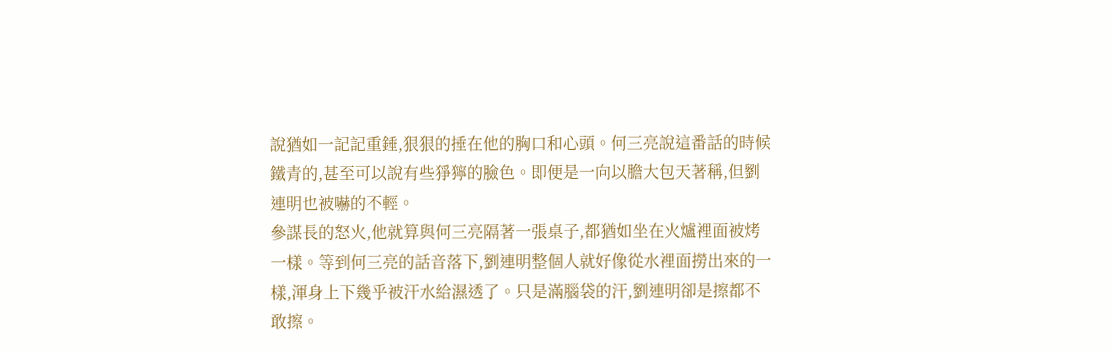說猶如一記記重錘,狠狠的捶在他的胸口和心頭。何三亮說這番話的時候鐵青的,甚至可以說有些猙獰的臉色。即便是一向以膽大包天著稱,但劉連明也被嚇的不輕。
參謀長的怒火,他就算與何三亮隔著一張桌子,都猶如坐在火爐裡面被烤一樣。等到何三亮的話音落下,劉連明整個人就好像從水裡面撈出來的一樣,渾身上下幾乎被汗水給濕透了。只是滿腦袋的汗,劉連明卻是擦都不敢擦。